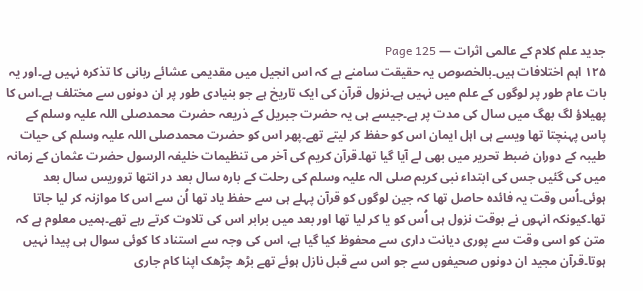جدید علم کلام کے عالمی اثرات — Page 125
۱۲۵ اہم اختلافات ہیں۔بالخصوص یہ حقیقت سامنے ہے کہ اس انجیل میں مقدیمی عشائے ربانی کا تذکرہ نہیں ہے۔اور یہ بات عام طور پر لوگوں کے علم میں نہیں ہے۔نزول قرآن کی ایک تاریخ ہے جو بنیادی طور پر ان دونوں سے مختلف ہے۔اس کا پھیلاؤ لگ بھگ میں سال کی مدت پر ہے۔جیسے ہی یہ حضرت جبریل کے ذریعہ حضرت محمدصلی اللہ علیہ وسلم کے پاس پہنچتا تھا ویسے ہی اہل ایمان اس کو حفظ کر لیتے تھے۔پھر اس کو حضرت محمدصلی اللہ علیہ وسلم کی حیات طیبہ کے دوران ضبط تحریر میں بھی لے آیا گیا تھا۔قرآن کریم کی آخر می تنظیمات خلیفہ الرسول حضرت عثمان کے زمانہ میں کی گئیں جس کی ابتداء نبی کریم صلی الہ علیہ وسلم کی رحلت کے بارہ سال بعد در انتها تروریس سال بعد ہوئی۔اُس وقت یہ فائدہ حاصل تھا کہ جین لوگوں کو قرآن پہلے ہی سے حفظ یاد تھا اُن سے اس کا موازنہ کر لیا جاتا تھا۔کیونکہ انہوں نے بوقت نزول ہی اُس کو یا کر لیا تھا اور بعد میں برابر اس کی تلاوت کرتے رہے تھے۔ہمیں معلوم ہے کہ متن کو اسی وقت سے پوری دیانت داری سے محفوظ کیا گیا ہے، اس کی وجہ سے استناد کا کوئی سوال ہی پیدا نہیں ہوتا۔قرآن مجید ان دونوں صحیفوں سے جو اس سے قبل نازل ہوئے تھے بڑھ چڑھک اپنا کام جاری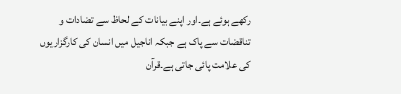رکھے ہوئے ہے۔اور اپنے بیانات کے لحاظ سے تضادات و تناقضات سے پاک ہے جبکہ اناجیل میں انسان کی کارگزاریوں کی علامت پائی جاتی ہے۔قرآن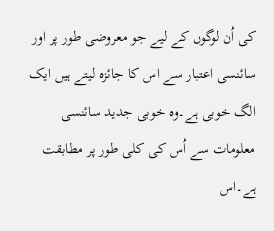کی اُن لوگوں کے لیے جو معروضی طور پر اور سائنسی اعتبار سے اس کا جائزہ لیتے ہیں ایک الگ خوبی ہے۔وہ خوبی جدید سائنسی معلومات سے اُس کی کلی طور پر مطابقت ہے۔اس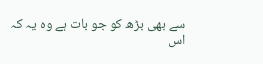سے بھی بڑھ کو جو بات ہے وہ یہ کہ اس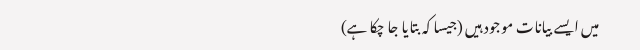میں ایسے بیانات موجود ہیں (جیسا کہ بتایا جا چکا ہے)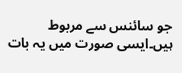جو سائنس سے مربوط ہیں۔ایسی صورت میں یہ بات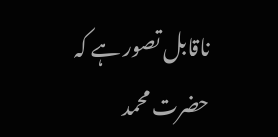ناقابل تصور ہے کہ حضرت محمد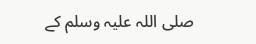صلی اللہ علیہ وسلم کے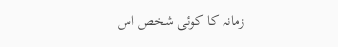زمانہ کا کوئی شخص اس